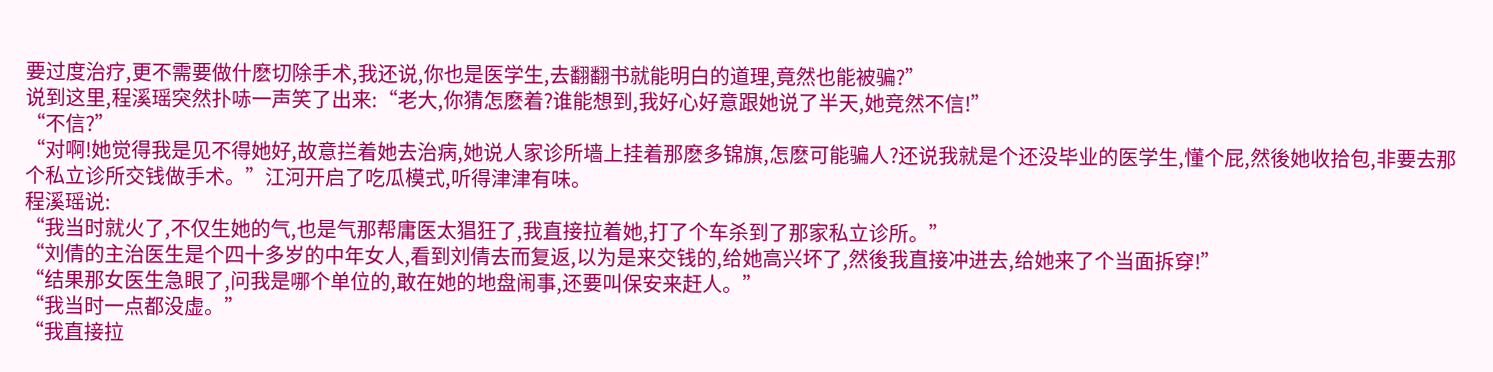要过度治疗,更不需要做什麽切除手术,我还说,你也是医学生,去翻翻书就能明白的道理,竟然也能被骗?”
说到这里,程溪瑶突然扑哧一声笑了出来:“老大,你猜怎麽着?谁能想到,我好心好意跟她说了半天,她竞然不信!”
“不信?”
“对啊!她觉得我是见不得她好,故意拦着她去治病,她说人家诊所墙上挂着那麽多锦旗,怎麽可能骗人?还说我就是个还没毕业的医学生,懂个屁,然後她收拾包,非要去那个私立诊所交钱做手术。”江河开启了吃瓜模式,听得津津有味。
程溪瑶说:
“我当时就火了,不仅生她的气,也是气那帮庸医太猖狂了,我直接拉着她,打了个车杀到了那家私立诊所。”
“刘倩的主治医生是个四十多岁的中年女人,看到刘倩去而复返,以为是来交钱的,给她高兴坏了,然後我直接冲进去,给她来了个当面拆穿!”
“结果那女医生急眼了,问我是哪个单位的,敢在她的地盘闹事,还要叫保安来赶人。”
“我当时一点都没虚。”
“我直接拉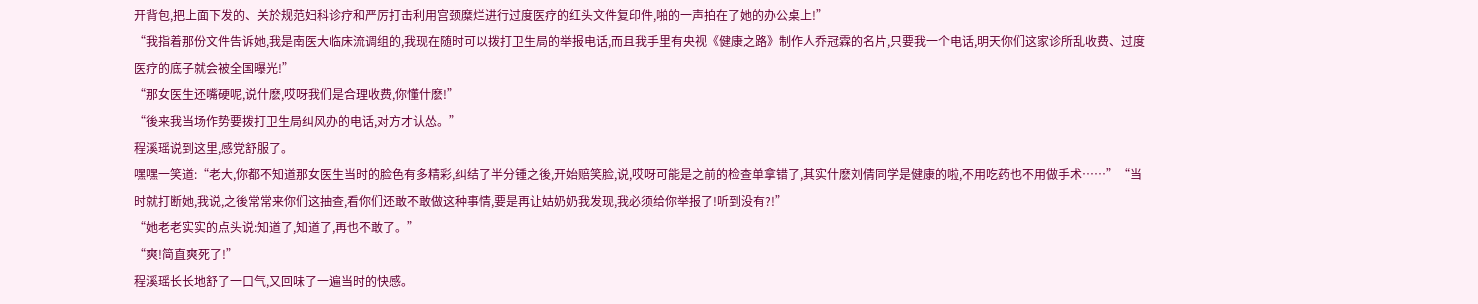开背包,把上面下发的、关於规范妇科诊疗和严厉打击利用宫颈糜烂进行过度医疗的红头文件复印件,啪的一声拍在了她的办公桌上!”
“我指着那份文件告诉她,我是南医大临床流调组的,我现在随时可以拨打卫生局的举报电话,而且我手里有央视《健康之路》制作人乔冠霖的名片,只要我一个电话,明天你们这家诊所乱收费、过度医疗的底子就会被全国曝光!”
“那女医生还嘴硬呢,说什麽,哎呀我们是合理收费,你懂什麽!”
“後来我当场作势要拨打卫生局纠风办的电话,对方才认怂。”
程溪瑶说到这里,感党舒服了。
嘿嘿一笑道:“老大,你都不知道那女医生当时的脸色有多精彩,纠结了半分锺之後,开始赔笑脸,说,哎呀可能是之前的检查单拿错了,其实什麽刘倩同学是健康的啦,不用吃药也不用做手术……”“当时就打断她,我说,之後常常来你们这抽查,看你们还敢不敢做这种事情,要是再让姑奶奶我发现,我必须给你举报了!听到没有?!”
“她老老实实的点头说:知道了,知道了,再也不敢了。”
“爽!简直爽死了!”
程溪瑶长长地舒了一口气,又回味了一遍当时的快感。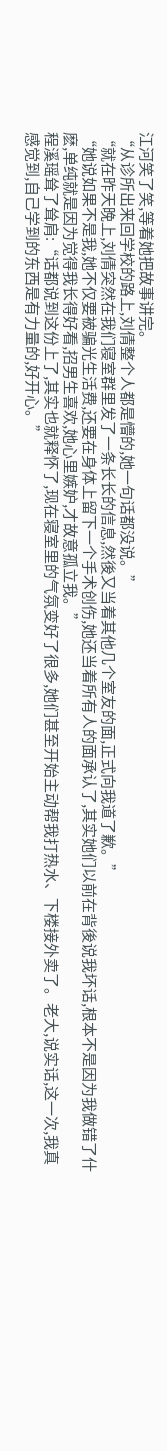江河笑了笑,等着她把故事讲完。
“从诊所出来回学校的路上,刘倩整个人都是懵的,她一句话都没说。”
“就在昨天晚上,刘倩突然在我们寝室群里发了一条长长的信息,然後又当着其他几个室友的面,正式向我道了歉。”
“她说如果不是我,她不仅要被骗光生活费,还要在身体上留下一个手术创伤,她还当着所有人的面承认了,其实她们以前在背後说我坏话,根本不是因为我做错了什麽,单纯就是因为觉得我长得好看,招男生喜欢,她心里嫉妒,才故意孤立我。”
程溪瑶耸了耸肩:“话都说到这份上了,其实也就释怀了,现在寝室里的气氛变好了很多,她们甚至开始主动帮我打热水、下楼接外卖了。老大,说实话,这一次,我真感觉到,自己学到的东西是有力量的,好开心。”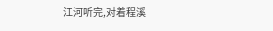江河听完,对着程溪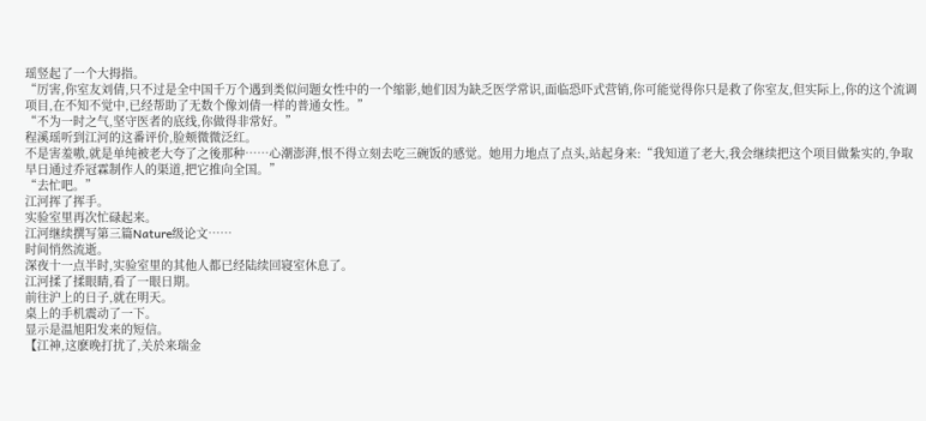瑶竖起了一个大拇指。
“厉害,你室友刘倩,只不过是全中国千万个遇到类似问题女性中的一个缩影,她们因为缺乏医学常识,面临恐吓式营销,你可能觉得你只是救了你室友,但实际上,你的这个流调项目,在不知不觉中,已经帮助了无数个像刘倩一样的普通女性。”
“不为一时之气,坚守医者的底线,你做得非常好。”
程溪瑶听到江河的这番评价,脸颊微微泛红。
不是害羞嗷,就是单纯被老大夸了之後那种……心潮澎湃,恨不得立刻去吃三碗饭的感觉。她用力地点了点头,站起身来:“我知道了老大,我会继续把这个项目做紮实的,争取早日通过乔冠霖制作人的渠道,把它推向全国。”
“去忙吧。”
江河挥了挥手。
实验室里再次忙碌起来。
江河继续撰写第三篇Nature级论文……
时间悄然流逝。
深夜十一点半时,实验室里的其他人都已经陆续回寝室休息了。
江河揉了揉眼睛,看了一眼日期。
前往沪上的日子,就在明天。
桌上的手机震动了一下。
显示是温旭阳发来的短信。
【江神,这麽晚打扰了,关於来瑞金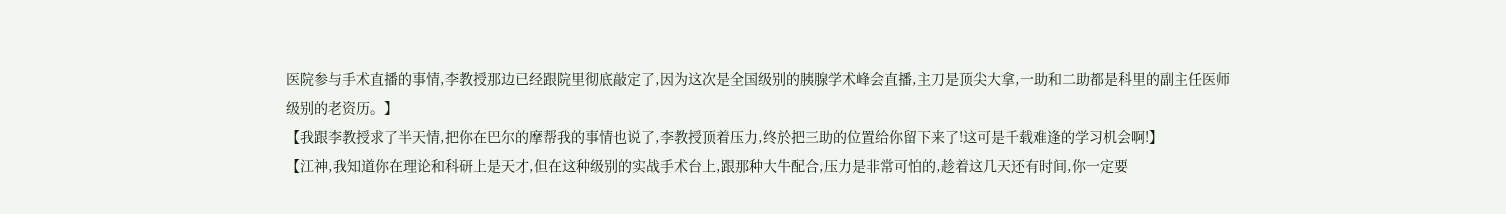医院参与手术直播的事情,李教授那边已经跟院里彻底敲定了,因为这次是全国级别的胰腺学术峰会直播,主刀是顶尖大拿,一助和二助都是科里的副主任医师级别的老资历。】
【我跟李教授求了半天情,把你在巴尔的摩帮我的事情也说了,李教授顶着压力,终於把三助的位置给你留下来了!这可是千载难逢的学习机会啊!】
【江神,我知道你在理论和科研上是天才,但在这种级别的实战手术台上,跟那种大牛配合,压力是非常可怕的,趁着这几天还有时间,你一定要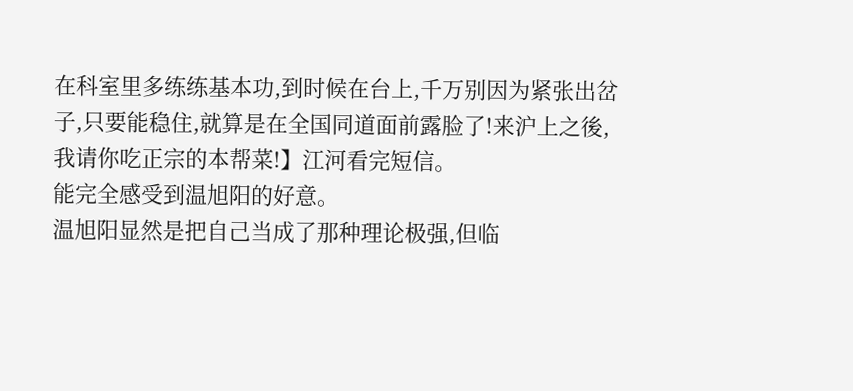在科室里多练练基本功,到时候在台上,千万别因为紧张出岔子,只要能稳住,就算是在全国同道面前露脸了!来沪上之後,我请你吃正宗的本帮菜!】江河看完短信。
能完全感受到温旭阳的好意。
温旭阳显然是把自己当成了那种理论极强,但临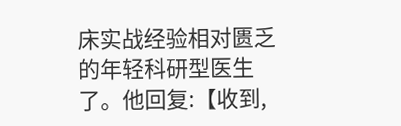床实战经验相对匮乏的年轻科研型医生了。他回复:【收到,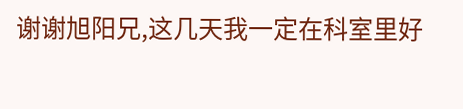谢谢旭阳兄,这几天我一定在科室里好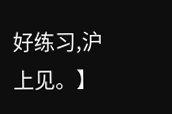好练习,沪上见。】